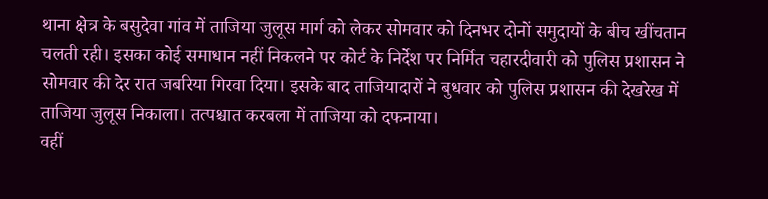थाना क्षेत्र के बसुदेवा गांव में ताजिया जुलूस मार्ग को लेकर सोमवार को दिनभर दोनों समुदायों के बीच खींचतान चलती रही। इसका कोई समाधान नहीं निकलने पर कोर्ट के निर्देश पर निर्मित चहारदीवारी को पुलिस प्रशासन ने सोमवार की देर रात जबरिया गिरवा दिया। इसके बाद ताजियादारों ने बुधवार को पुलिस प्रशासन की देखरेख में ताजिया जुलूस निकाला। तत्पश्चात करबला में ताजिया को दफनाया।
वहीं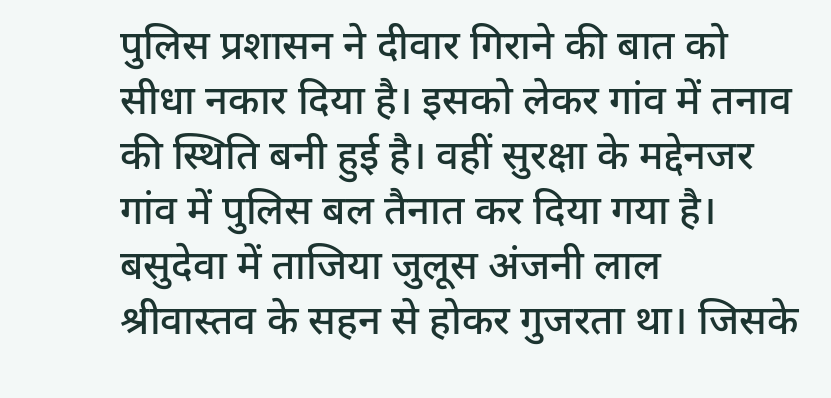पुलिस प्रशासन ने दीवार गिराने की बात को सीधा नकार दिया है। इसको लेकर गांव में तनाव की स्थिति बनी हुई है। वहीं सुरक्षा के मद्देनजर गांव में पुलिस बल तैनात कर दिया गया है। बसुदेवा में ताजिया जुलूस अंजनी लाल श्रीवास्तव के सहन से होकर गुजरता था। जिसके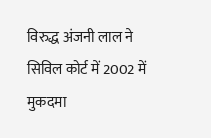विरुद्ध अंजनी लाल ने सिविल कोर्ट में 2002 में मुकदमा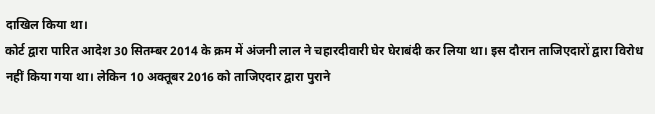दाखिल किया था।
कोर्ट द्वारा पारित आदेश 30 सितम्बर 2014 के क्रम में अंजनी लाल ने चहारदीवारी घेर घेराबंदी कर लिया था। इस दौरान ताजिएदारों द्वारा विरोध नहीं किया गया था। लेकिन 10 अक्तूबर 2016 को ताजिएदार द्वारा पुराने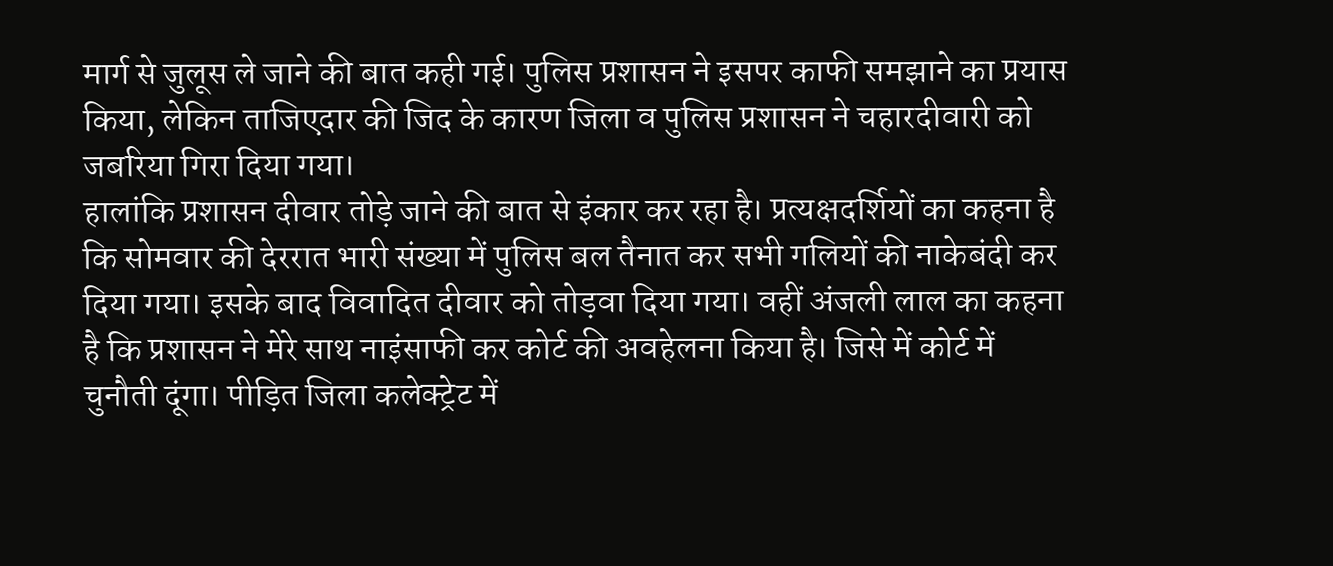मार्ग से जुलूस ले जाने की बात कही गई। पुलिस प्रशासन ने इसपर काफी समझाने का प्रयास किया, लेकिन ताजिएदार की जिद के कारण जिला व पुलिस प्रशासन ने चहारदीवारी को जबरिया गिरा दिया गया।
हालांकि प्रशासन दीवार तोड़े जाने की बात से इंकार कर रहा है। प्रत्यक्षदर्शियों का कहना है कि सोमवार की देररात भारी संख्या में पुलिस बल तैनात कर सभी गलियों की नाकेबंदी कर दिया गया। इसके बाद विवादित दीवार को तोड़वा दिया गया। वहीं अंजली लाल का कहना है कि प्रशासन ने मेरे साथ नाइंसाफी कर कोर्ट की अवहेलना किया है। जिसे में कोर्ट में चुनौती दूंगा। पीड़ित जिला कलेक्ट्रेट में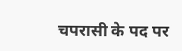चपरासी के पद पर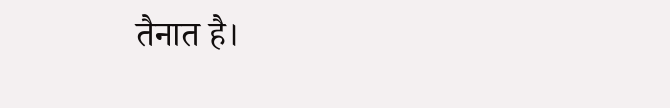तैनात है।